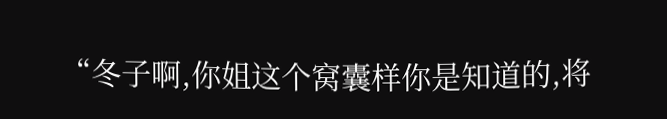“冬子啊,你姐这个窝囊样你是知道的,将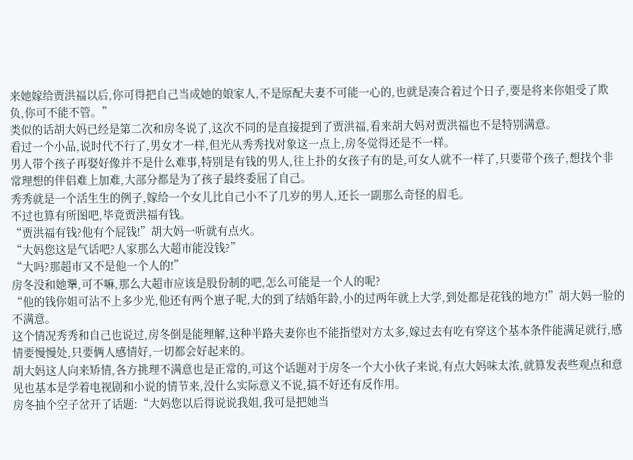来她嫁给贾洪福以后,你可得把自己当成她的娘家人,不是原配夫妻不可能一心的,也就是凑合着过个日子,要是将来你姐受了欺负,你可不能不管。”
类似的话胡大妈已经是第二次和房冬说了,这次不同的是直接提到了贾洪福,看来胡大妈对贾洪福也不是特别满意。
看过一个小品,说时代不行了,男女才一样,但光从秀秀找对象这一点上,房冬觉得还是不一样。
男人带个孩子再娶好像并不是什么难事,特别是有钱的男人,往上扑的女孩子有的是,可女人就不一样了,只要带个孩子,想找个非常理想的伴侣难上加难,大部分都是为了孩子最终委屈了自己。
秀秀就是一个活生生的例子,嫁给一个女儿比自己小不了几岁的男人,还长一副那么奇怪的眉毛。
不过也算有所图吧,毕竟贾洪福有钱。
“贾洪福有钱?他有个屁钱!”胡大妈一听就有点火。
“大妈您这是气话吧?人家那么大超市能没钱?”
“大吗?那超市又不是他一个人的!”
房冬没和她犟,可不嘛,那么大超市应该是股份制的吧,怎么可能是一个人的呢?
“他的钱你姐可沾不上多少光,他还有两个崽子呢,大的到了结婚年龄,小的过两年就上大学,到处都是花钱的地方!”胡大妈一脸的不满意。
这个情况秀秀和自己也说过,房冬倒是能理解,这种半路夫妻你也不能指望对方太多,嫁过去有吃有穿这个基本条件能满足就行,感情要慢慢处,只要俩人感情好,一切都会好起来的。
胡大妈这人向来矫情,各方挑理不满意也是正常的,可这个话题对于房冬一个大小伙子来说,有点大妈味太浓,就算发表些观点和意见也基本是学着电视剧和小说的情节来,没什么实际意义不说,搞不好还有反作用。
房冬抽个空子岔开了话题:“大妈您以后得说说我姐,我可是把她当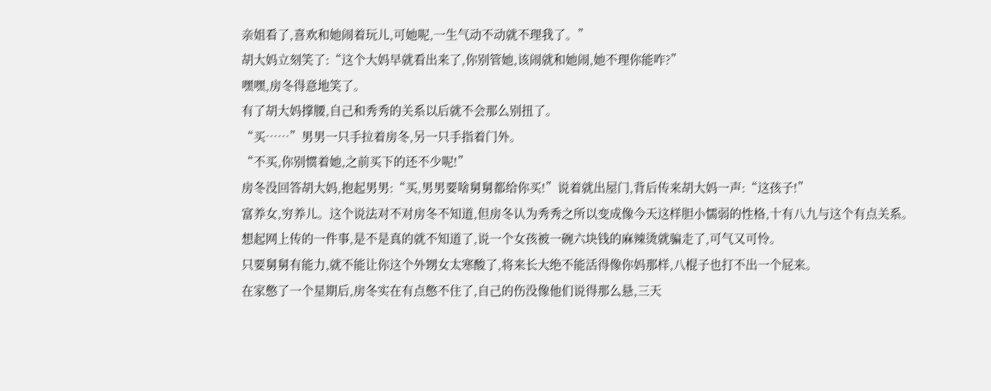亲姐看了,喜欢和她闹着玩儿,可她呢,一生气动不动就不理我了。”
胡大妈立刻笑了:“这个大妈早就看出来了,你别管她,该闹就和她闹,她不理你能咋?”
嘿嘿,房冬得意地笑了。
有了胡大妈撑腰,自己和秀秀的关系以后就不会那么别扭了。
“买……”男男一只手拉着房冬,另一只手指着门外。
“不买,你别惯着她,之前买下的还不少呢!”
房冬没回答胡大妈,抱起男男:“买,男男要啥舅舅都给你买!”说着就出屋门,背后传来胡大妈一声:“这孩子!”
富养女,穷养儿。这个说法对不对房冬不知道,但房冬认为秀秀之所以变成像今天这样胆小懦弱的性格,十有八九与这个有点关系。
想起网上传的一件事,是不是真的就不知道了,说一个女孩被一碗六块钱的麻辣烫就骗走了,可气又可怜。
只要舅舅有能力,就不能让你这个外甥女太寒酸了,将来长大绝不能活得像你妈那样,八棍子也打不出一个屁来。
在家憋了一个星期后,房冬实在有点憋不住了,自己的伤没像他们说得那么悬,三天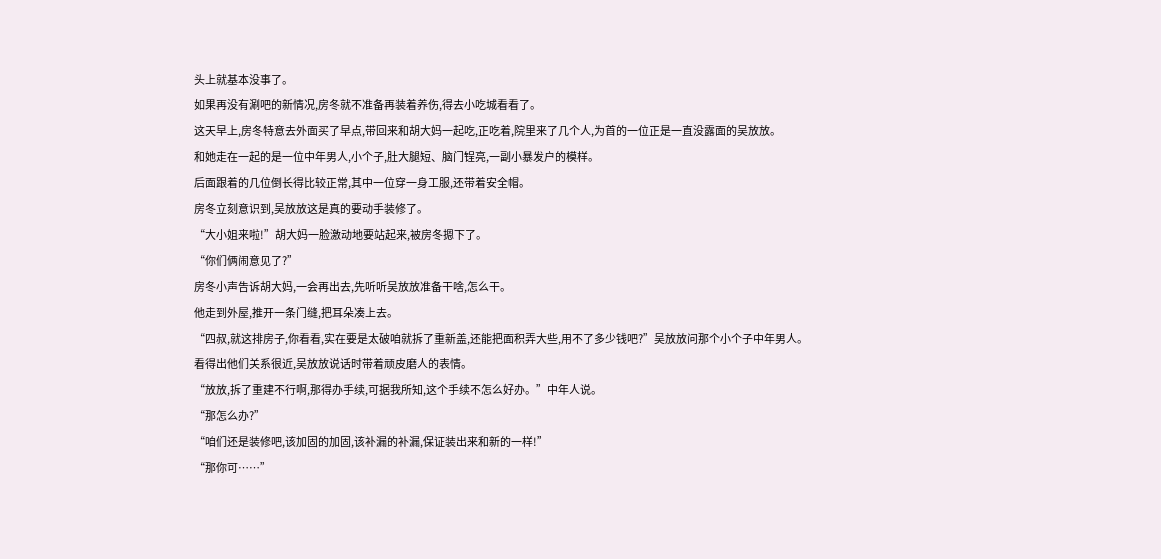头上就基本没事了。
如果再没有涮吧的新情况,房冬就不准备再装着养伤,得去小吃城看看了。
这天早上,房冬特意去外面买了早点,带回来和胡大妈一起吃,正吃着,院里来了几个人,为首的一位正是一直没露面的吴放放。
和她走在一起的是一位中年男人,小个子,肚大腿短、脑门锃亮,一副小暴发户的模样。
后面跟着的几位倒长得比较正常,其中一位穿一身工服,还带着安全帽。
房冬立刻意识到,吴放放这是真的要动手装修了。
“大小姐来啦!”胡大妈一脸激动地要站起来,被房冬摁下了。
“你们俩闹意见了?”
房冬小声告诉胡大妈,一会再出去,先听听吴放放准备干啥,怎么干。
他走到外屋,推开一条门缝,把耳朵凑上去。
“四叔,就这排房子,你看看,实在要是太破咱就拆了重新盖,还能把面积弄大些,用不了多少钱吧?”吴放放问那个小个子中年男人。
看得出他们关系很近,吴放放说话时带着顽皮磨人的表情。
“放放,拆了重建不行啊,那得办手续,可据我所知,这个手续不怎么好办。”中年人说。
“那怎么办?”
“咱们还是装修吧,该加固的加固,该补漏的补漏,保证装出来和新的一样!”
“那你可……”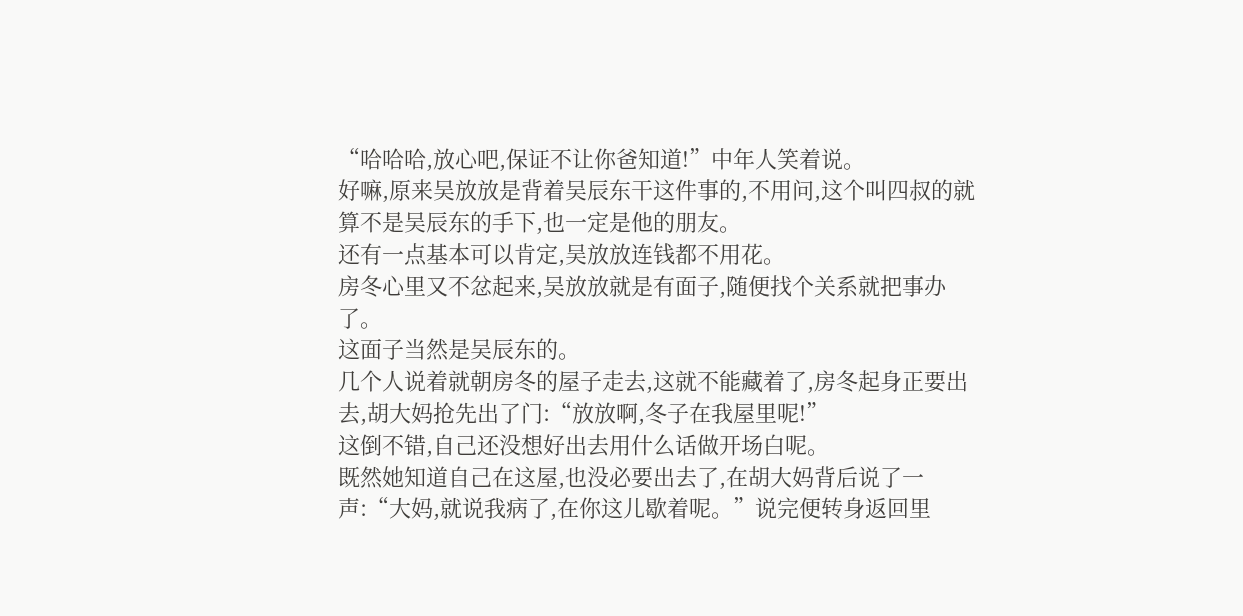“哈哈哈,放心吧,保证不让你爸知道!”中年人笑着说。
好嘛,原来吴放放是背着吴辰东干这件事的,不用问,这个叫四叔的就算不是吴辰东的手下,也一定是他的朋友。
还有一点基本可以肯定,吴放放连钱都不用花。
房冬心里又不忿起来,吴放放就是有面子,随便找个关系就把事办了。
这面子当然是吴辰东的。
几个人说着就朝房冬的屋子走去,这就不能藏着了,房冬起身正要出去,胡大妈抢先出了门:“放放啊,冬子在我屋里呢!”
这倒不错,自己还没想好出去用什么话做开场白呢。
既然她知道自己在这屋,也没必要出去了,在胡大妈背后说了一声:“大妈,就说我病了,在你这儿歇着呢。”说完便转身返回里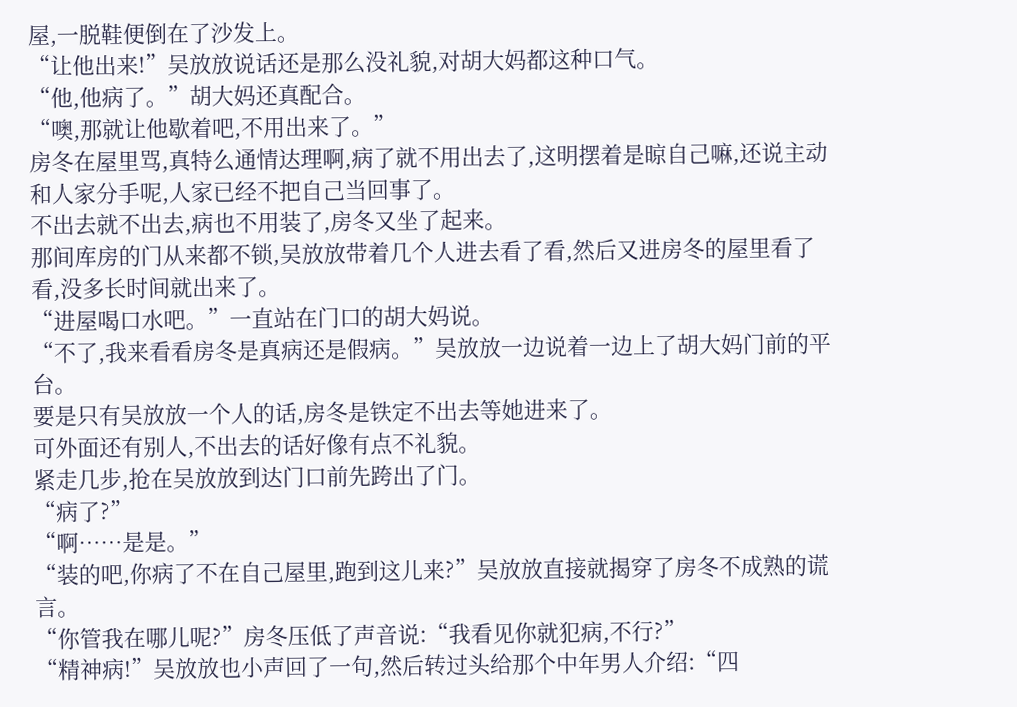屋,一脱鞋便倒在了沙发上。
“让他出来!”吴放放说话还是那么没礼貌,对胡大妈都这种口气。
“他,他病了。”胡大妈还真配合。
“噢,那就让他歇着吧,不用出来了。”
房冬在屋里骂,真特么通情达理啊,病了就不用出去了,这明摆着是晾自己嘛,还说主动和人家分手呢,人家已经不把自己当回事了。
不出去就不出去,病也不用装了,房冬又坐了起来。
那间库房的门从来都不锁,吴放放带着几个人进去看了看,然后又进房冬的屋里看了看,没多长时间就出来了。
“进屋喝口水吧。”一直站在门口的胡大妈说。
“不了,我来看看房冬是真病还是假病。”吴放放一边说着一边上了胡大妈门前的平台。
要是只有吴放放一个人的话,房冬是铁定不出去等她进来了。
可外面还有别人,不出去的话好像有点不礼貌。
紧走几步,抢在吴放放到达门口前先跨出了门。
“病了?”
“啊……是是。”
“装的吧,你病了不在自己屋里,跑到这儿来?”吴放放直接就揭穿了房冬不成熟的谎言。
“你管我在哪儿呢?”房冬压低了声音说:“我看见你就犯病,不行?”
“精神病!”吴放放也小声回了一句,然后转过头给那个中年男人介绍:“四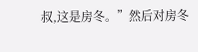叔,这是房冬。”然后对房冬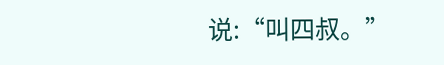说:“叫四叔。”